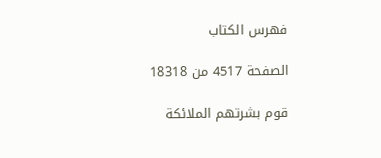فهرس الكتاب

الصفحة 4517 من 18318

قوم بشرتهم الملائكة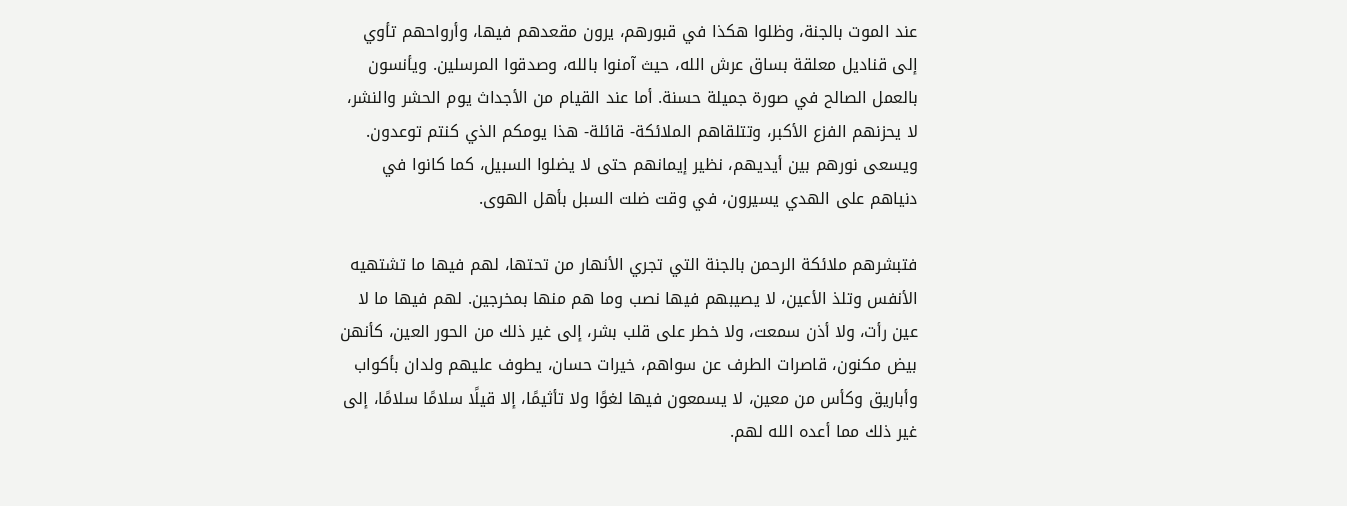عند الموت بالجنة، وظلوا هكذا في قبورهم، يرون مقعدهم فيها، وأرواحهم تأوي إلى قناديل معلقة بساق عرش الله، حيث آمنوا بالله، وصدقوا المرسلين. ويأنسون بالعمل الصالح في صورة جميلة حسنة. أما عند القيام من الأجداث يوم الحشر والنشر، لا يحزنهم الفزع الأكبر، وتتلقاهم الملائكة- قائلة- هذا يومكم الذي كنتم توعدون. ويسعى نورهم بين أيديهم، نظير إيمانهم حتى لا يضلوا السبيل، كما كانوا في دنياهم على الهدي يسيرون، في وقت ضلت السبل بأهل الهوى.

فتبشرهم ملائكة الرحمن بالجنة التي تجري الأنهار من تحتها، لهم فيها ما تشتهيه الأنفس وتلذ الأعين، لا يصيبهم فيها نصب وما هم منها بمخرجين. لهم فيها ما لا عين رأت، ولا أذن سمعت، ولا خطر على قلب بشر، إلى غير ذلك من الحور العين، كأنهن بيض مكنون، قاصرات الطرف عن سواهم، خيرات حسان، يطوف عليهم ولدان بأكواب وأباريق وكأس من معين، لا يسمعون فيها لغوًا ولا تأثيمًا، إلا قيلًا سلامًا سلامًا، إلى غير ذلك مما أعده الله لهم.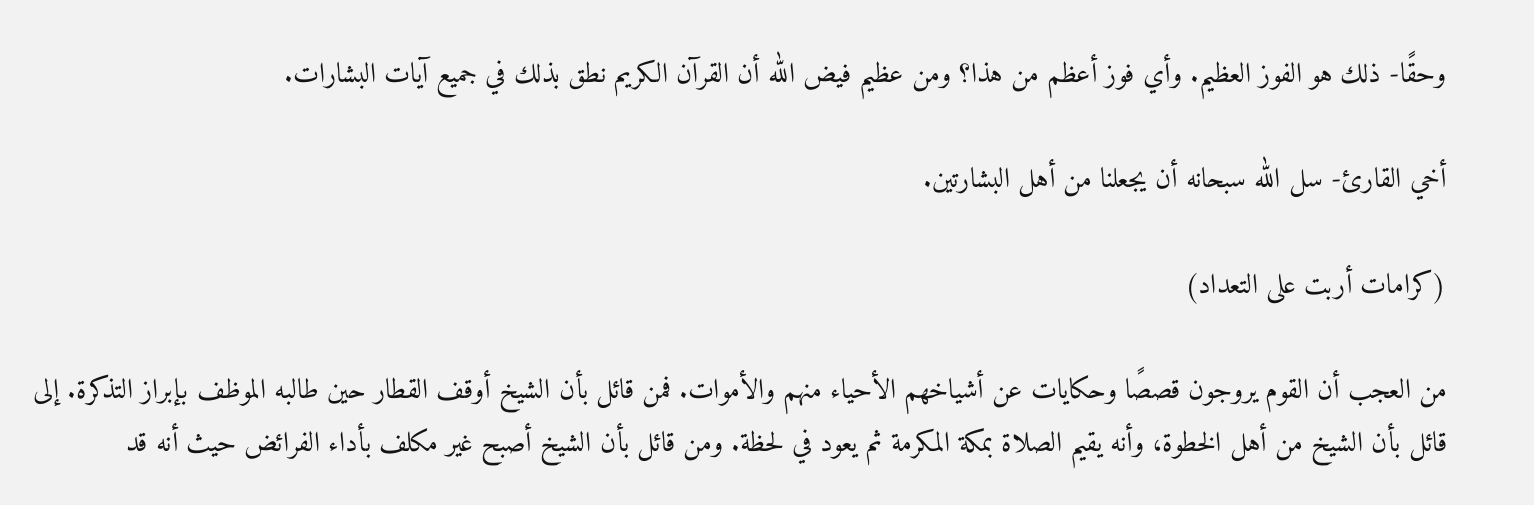وحقًا- ذلك هو الفوز العظيم. وأي فوز أعظم من هذا؟ ومن عظيم فيض الله أن القرآن الكريم نطق بذلك في جميع آيات البشارات.

أخي القارئ- سل الله سبحانه أن يجعلنا من أهل البشارتين.

(كرامات أربت على التعداد)

من العجب أن القوم يروجون قصصًا وحكايات عن أشياخهم الأحياء منهم والأموات. فمن قائل بأن الشيخ أوقف القطار حين طالبه الموظف بإبراز التذكرة. إلى قائل بأن الشيخ من أهل الخطوة، وأنه يقيم الصلاة بمكة المكرمة ثم يعود في لحظة. ومن قائل بأن الشيخ أصبح غير مكلف بأداء الفرائض حيث أنه قد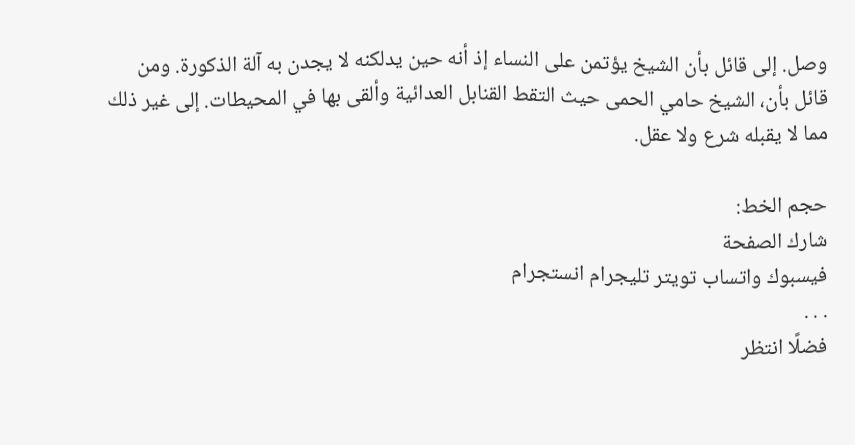وصل. إلى قائل بأن الشيخ يؤتمن على النساء إذ أنه حين يدلكنه لا يجدن به آلة الذكورة. ومن قائل بأن، الشيخ حامي الحمى حيث التقط القنابل العدائية وألقى بها في المحيطات. إلى غير ذلك مما لا يقبله شرع ولا عقل.

حجم الخط:
شارك الصفحة
فيسبوك واتساب تويتر تليجرام انستجرام
. . .
فضلًا انتظر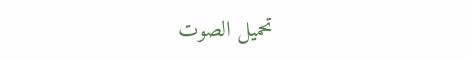تحميل الصوت